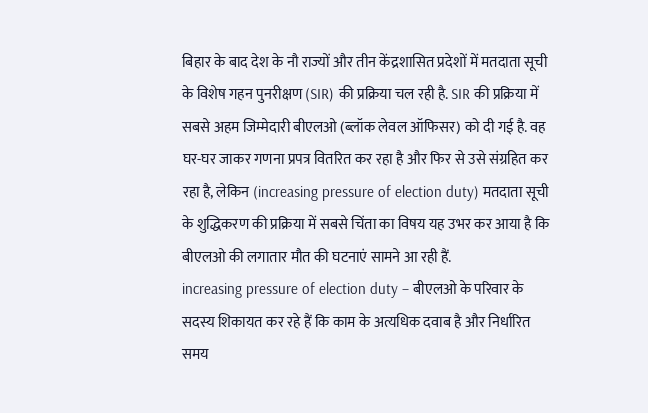बिहार के बाद देश के नौ राज्यों और तीन केंद्रशासित प्रदेशों में मतदाता सूची के विशेष गहन पुनरीक्षण (SIR) की प्रक्रिया चल रही है. SIR की प्रक्रिया में सबसे अहम जिम्मेदारी बीएलओ (ब्लॉक लेवल ऑफिसर) को दी गई है. वह घर-घर जाकर गणना प्रपत्र वितरित कर रहा है और फिर से उसे संग्रहित कर रहा है, लेकिन (increasing pressure of election duty) मतदाता सूची के शुद्धिकरण की प्रक्रिया में सबसे चिंता का विषय यह उभर कर आया है कि बीएलओ की लगातार मौत की घटनाएं सामने आ रही हैं.
increasing pressure of election duty – बीएलओ के परिवार के सदस्य शिकायत कर रहे हैं कि काम के अत्यधिक दवाब है और निर्धारित समय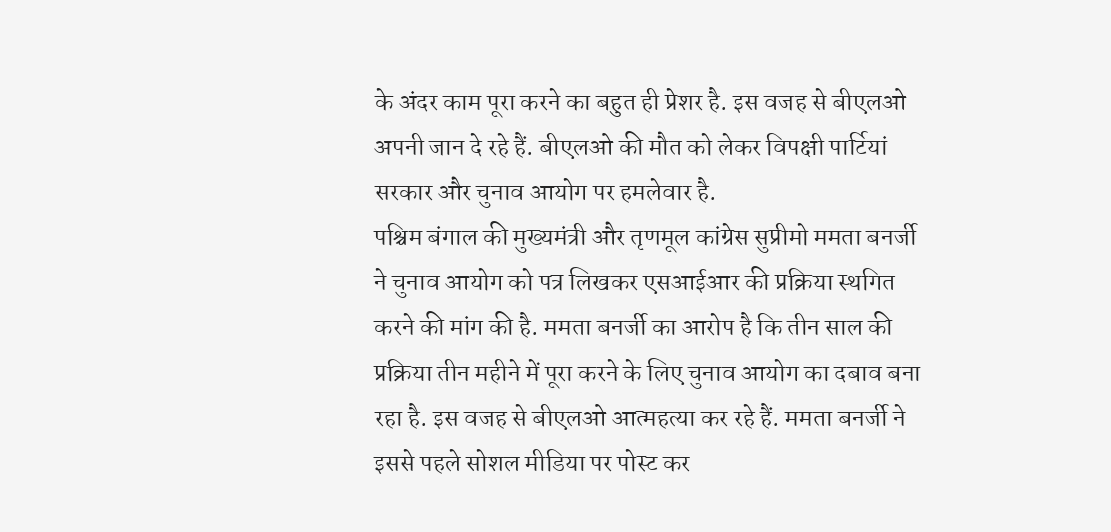के अंदर काम पूरा करने का बहुत ही प्रेशर है. इस वजह से बीएलओ अपनी जान दे रहे हैं. बीएलओ की मौत को लेकर विपक्षी पार्टियां सरकार और चुनाव आयोग पर हमलेवार है.
पश्चिम बंगाल की मुख्यमंत्री और तृणमूल कांग्रेस सुप्रीमो ममता बनर्जी ने चुनाव आयोग को पत्र लिखकर एसआईआर की प्रक्रिया स्थगित करने की मांग की है. ममता बनर्जी का आरोप है कि तीन साल की प्रक्रिया तीन महीने में पूरा करने के लिए चुनाव आयोग का दबाव बना रहा है. इस वजह से बीएलओ आत्महत्या कर रहे हैं. ममता बनर्जी ने इससे पहले सोशल मीडिया पर पोस्ट कर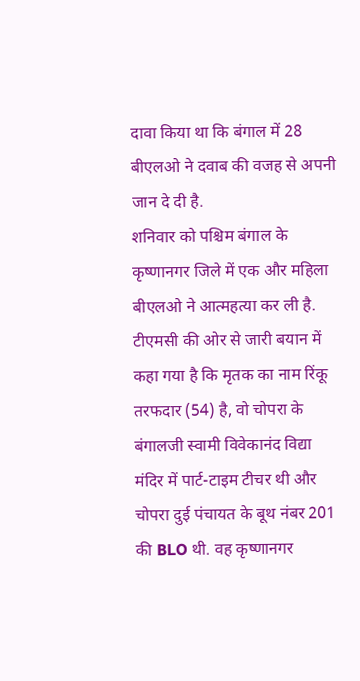दावा किया था कि बंगाल में 28 बीएलओ ने दवाब की वजह से अपनी जान दे दी है.
शनिवार को पश्चिम बंगाल के कृष्णानगर जिले में एक और महिला बीएलओ ने आत्महत्या कर ली है. टीएमसी की ओर से जारी बयान में कहा गया है कि मृतक का नाम रिंकू तरफदार (54) है, वो चोपरा के बंगालजी स्वामी विवेकानंद विद्या मंदिर में पार्ट-टाइम टीचर थी और चोपरा दुई पंचायत के बूथ नंबर 201 की BLO थी. वह कृष्णानगर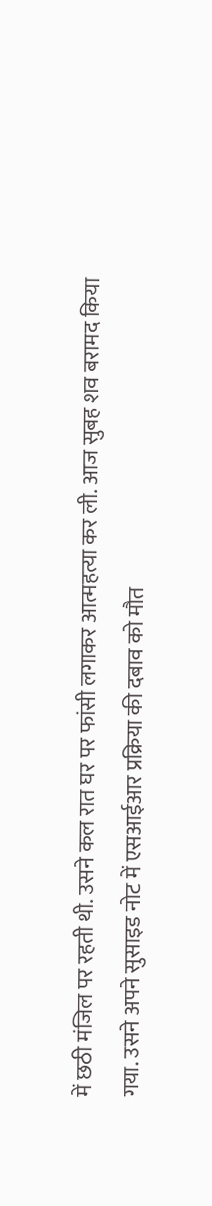में छठी मंजिल पर रहती थी. उसने कल रात घर पर फांसी लगाकर आत्महत्या कर ली. आज सुबह शव बरामद किया गया. उसने अपने सुसाइड नोट में एसआईआर प्रक्रिया की दबाव को मौत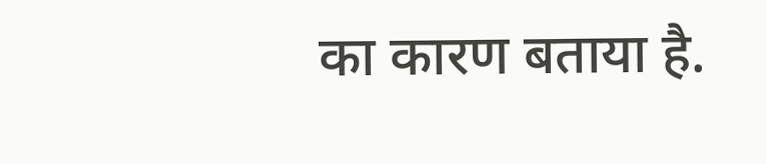का कारण बताया है.